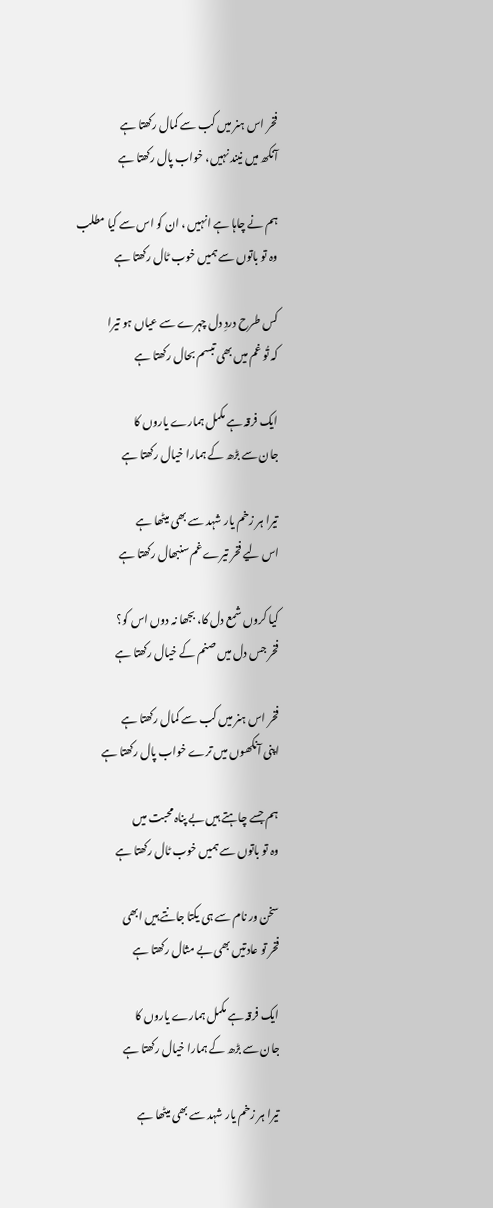فخر اس ہنر میں کب سے کمال رکھتا ہے
آنکھ میں نیند نہیں، خواب پال رکھتا ہے

ہم نے چاہا ہے انہیں ، ان کو اس سے کیا مطلب
وہ تو باتوں سے ہمیں خوب ٹال رکھتا ہے

کس طرح دردِ دل چہرے سے عیاں ہو تیرا
کہ تُو غم میں بھی تبسم بحال رکھتا ہے

ایک فرقہ ہے مکمل ہمارے یاروں کا
جان سے بڑھ کے ہمارا خیال رکھتا ہے

تیرا ہر زخم یار شہد سے بھی میٹھا ہے
اس لیے فخر تیرے غم سنبھال رکھتا ہے

کیا کروں شمع دل کا، بجھا نہ دوں اس کو؟
فخر جس دل میں صنم کے خیال رکھتا ہے

فخر اس ہنر میں کب سے کمال رکھتا ہے
اپنی آنکھوں میں ترے خواب پال رکھتا ہے

ہم جسے چاہتے ہیں بے پناہ محبت میں
وہ تو باتوں سے ہمیں خوب ٹال رکھتا ہے

سخن ور نام سے ہی یکتا جانتے ہیں ابھی
فخر تو عادتیں بھی بے مثال رکھتا ہے

ایک فرقہ ہے مکمل ہمارے یاروں کا
جان سے بڑھ کے ہمارا خیال رکھتا ہے

تیرا ہر زخم یار شہد سے بھی میٹھا ہے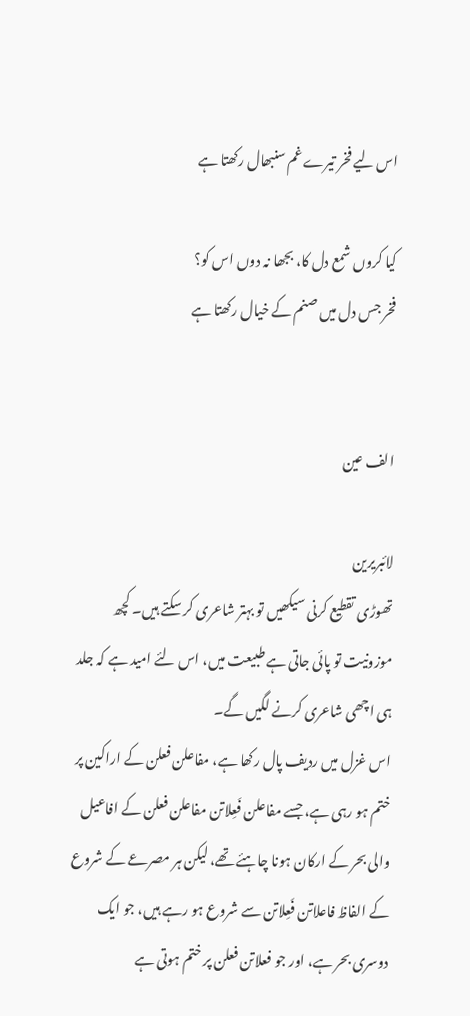اس لیے فخر تیرے غم سنبھال رکھتا ہے

کیا کروں شمع دل کا، بجھا نہ دوں اس کو؟
فخر جس دل میں صنم کے خیال رکھتا ہے


الف عین

لائبریرین
تھوڑی تقطیع کرنی سیکھیں تو بہتر شاعری کر سکتے ہیں۔ کچھ موزونیت تو پائی جاتی ہے طبیعت میں، اس لئے امید ہے کہ جلد ہی اچھی شاعری کرنے لگیں گے۔
اس غزل میں ردیف پال رکھا ہے، مفاعلن فعلن کے اراکین پر ختم ہو رہی ہے، جسے مفاعلن فَعِلاتن مفاعلن فعلن کے افاعیل والی بحر کے ارکان ہونا چاہئے تھے، لیکن ہر مصرعے کے شروع کے الفاظ فاعلاتن فَعِلاتن سے شروع ہو رہے ہیں، جو ایک دوسری بحر ہے، اور جو فعلاتن فعلن پر ختم ہوتی ہے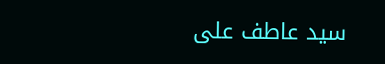سید عاطف علی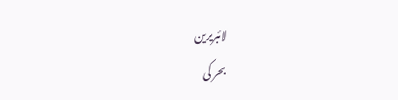لائبریرین
بحر کی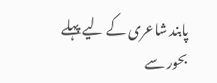پابند شاعری کے لیے پہلے بحور سے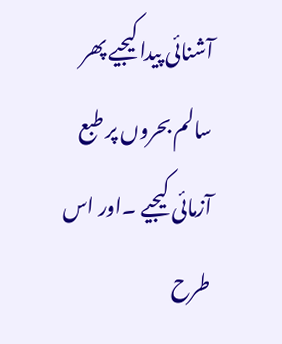آشنائی پیدا کیجیے پھر سالم بحروں پر طبع آزمائی کیجیے ۔اور اس طرح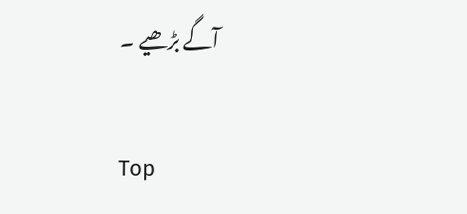آگے بڑھیے ۔

Top